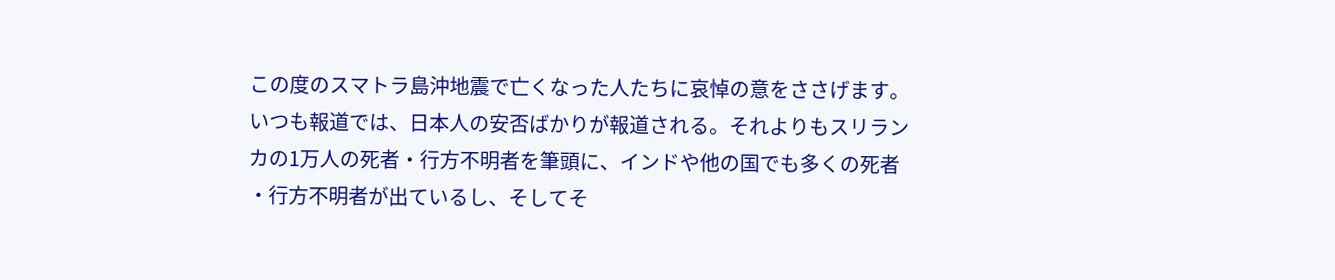この度のスマトラ島沖地震で亡くなった人たちに哀悼の意をささげます。
いつも報道では、日本人の安否ばかりが報道される。それよりもスリラン
カの1万人の死者・行方不明者を筆頭に、インドや他の国でも多くの死者
・行方不明者が出ているし、そしてそ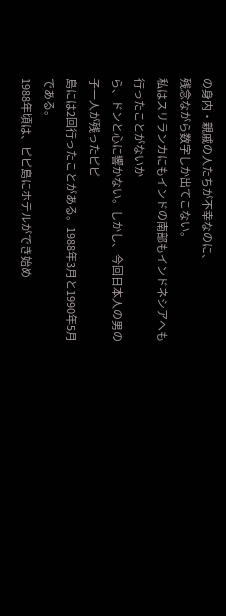の身内・親戚の人たちが不幸なのに、
残念ながら数字しか出てこない。
私はスリランカにもインドの南部もインドネシアへも行ったことがないか
ら、ドンと心に響かない。しかし、今回日本人の男の子一人が残ったピピ
島には2回行ったことがある。1988年3月と1990年5月である。
1988年頃は、ピピ島にホテルができ始め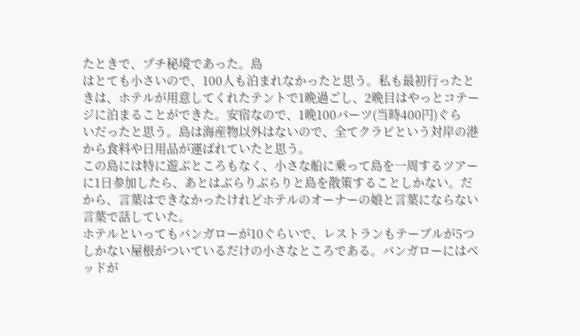たときで、プチ秘境であった。島
はとても小さいので、100人も泊まれなかったと思う。私も最初行ったと
きは、ホテルが用意してくれたテントで1晩過ごし、2晩目はやっとコテー
ジに泊まることができた。安宿なので、1晩100バーツ(当時400円)ぐら
いだったと思う。島は海産物以外はないので、全てクラビという対岸の港
から食料や日用品が運ばれていたと思う。
この島には特に遊ぶところもなく、小さな船に乗って島を一周するツアー
に1日参加したら、あとはぶらりぶらりと島を散策することしかない。だ
から、言葉はできなかったけれどホテルのオーナーの娘と言葉にならない
言葉で話していた。
ホテルといってもバンガローが10ぐらいで、レストランもテーブルが5つ
しかない屋根がついているだけの小さなところである。バンガローにはベ
ッドが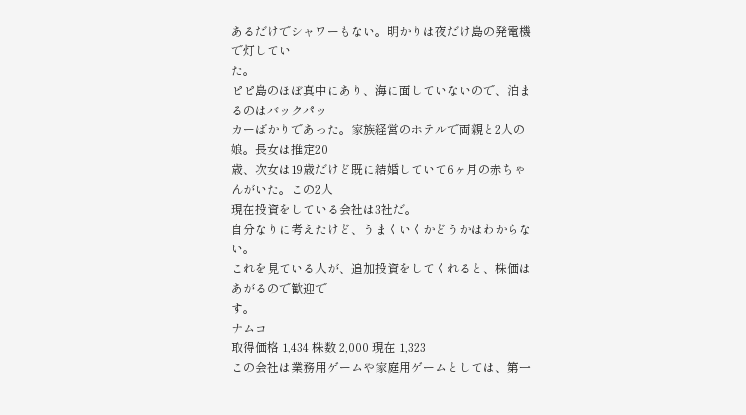あるだけでシャワーもない。明かりは夜だけ島の発電機で灯してい
た。
ピピ島のほぼ真中にあり、海に面していないので、泊まるのはバックパッ
カーばかりであった。家族経営のホテルで両親と2人の娘。長女は推定20
歳、次女は19歳だけど既に結婚していて6ヶ月の赤ちゃんがいた。この2人
現在投資をしている会社は3社だ。
自分なりに考えたけど、うまくいくかどうかはわからない。
これを見ている人が、追加投資をしてくれると、株価はあがるので歓迎で
す。
ナムコ
取得価格 1,434 株数 2,000 現在 1,323
この会社は業務用ゲームや家庭用ゲームとしては、第一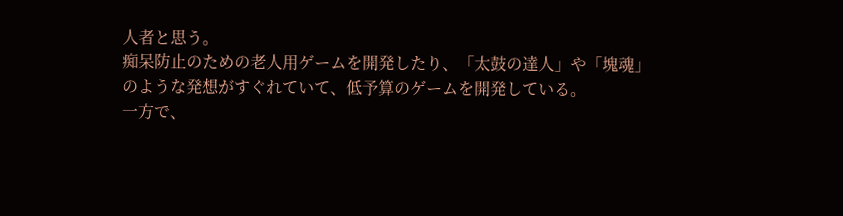人者と思う。
痴呆防止のための老人用ゲームを開発したり、「太鼓の達人」や「塊魂」
のような発想がすぐれていて、低予算のゲームを開発している。
一方で、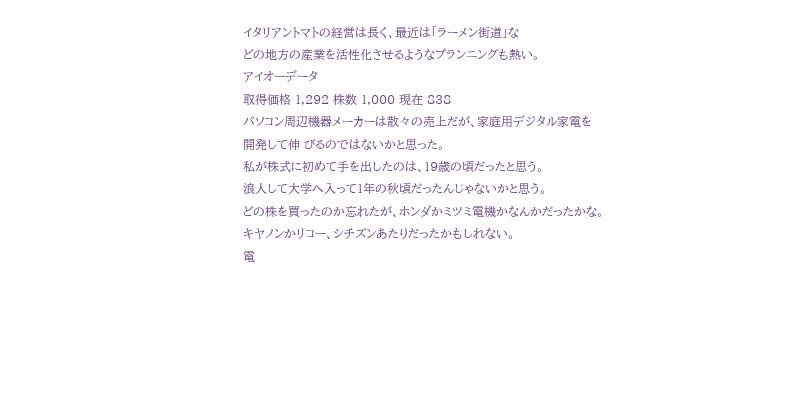イタリアントマトの経営は長く、最近は「ラーメン街道」な
どの地方の産業を活性化させるようなプランニングも熱い。
アイオーデータ
取得価格 1,292 株数 1,000 現在 838
パソコン周辺機器メーカーは散々の売上だが、家庭用デジタル家電を
開発して伸 びるのではないかと思った。
私が株式に初めて手を出したのは、19歳の頃だったと思う。
浪人して大学へ入って1年の秋頃だったんじゃないかと思う。
どの株を買ったのか忘れたが、ホンダかミツミ電機かなんかだったかな。
キヤノンかリコー、シチズンあたりだったかもしれない。
電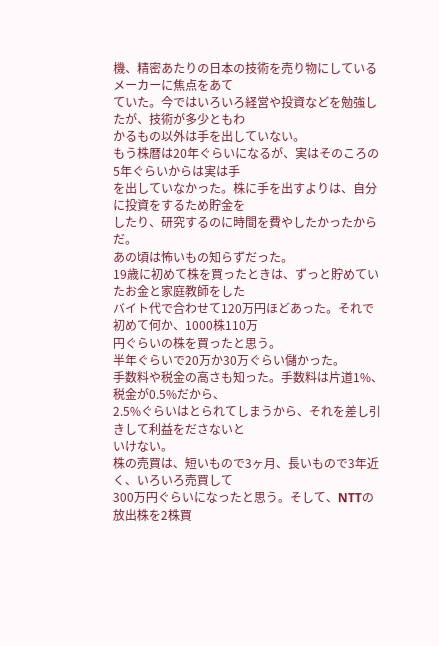機、精密あたりの日本の技術を売り物にしているメーカーに焦点をあて
ていた。今ではいろいろ経営や投資などを勉強したが、技術が多少ともわ
かるもの以外は手を出していない。
もう株暦は20年ぐらいになるが、実はそのころの5年ぐらいからは実は手
を出していなかった。株に手を出すよりは、自分に投資をするため貯金を
したり、研究するのに時間を費やしたかったからだ。
あの頃は怖いもの知らずだった。
19歳に初めて株を買ったときは、ずっと貯めていたお金と家庭教師をした
バイト代で合わせて120万円ほどあった。それで初めて何か、1000株110万
円ぐらいの株を買ったと思う。
半年ぐらいで20万か30万ぐらい儲かった。
手数料や税金の高さも知った。手数料は片道1%、税金が0.5%だから、
2.5%ぐらいはとられてしまうから、それを差し引きして利益をださないと
いけない。
株の売買は、短いもので3ヶ月、長いもので3年近く、いろいろ売買して
300万円ぐらいになったと思う。そして、NTTの放出株を2株買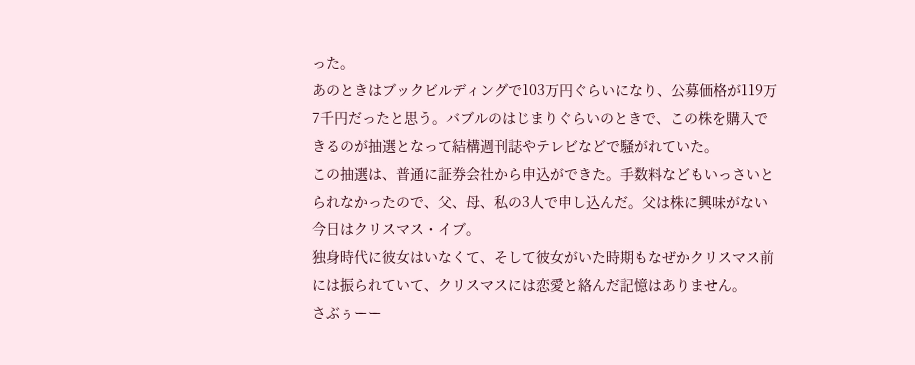った。
あのときはブックビルディングで103万円ぐらいになり、公募価格が119万
7千円だったと思う。バブルのはじまりぐらいのときで、この株を購入で
きるのが抽選となって結構週刊誌やテレビなどで騒がれていた。
この抽選は、普通に証券会社から申込ができた。手数料などもいっさいと
られなかったので、父、母、私の3人で申し込んだ。父は株に興味がない
今日はクリスマス・イブ。
独身時代に彼女はいなくて、そして彼女がいた時期もなぜかクリスマス前
には振られていて、クリスマスには恋愛と絡んだ記憶はありません。
さぶぅーー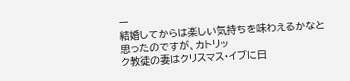ー
結婚してからは楽しい気持ちを味わえるかなと思ったのですが、カトリッ
ク教徒の妻はクリスマス・イブに日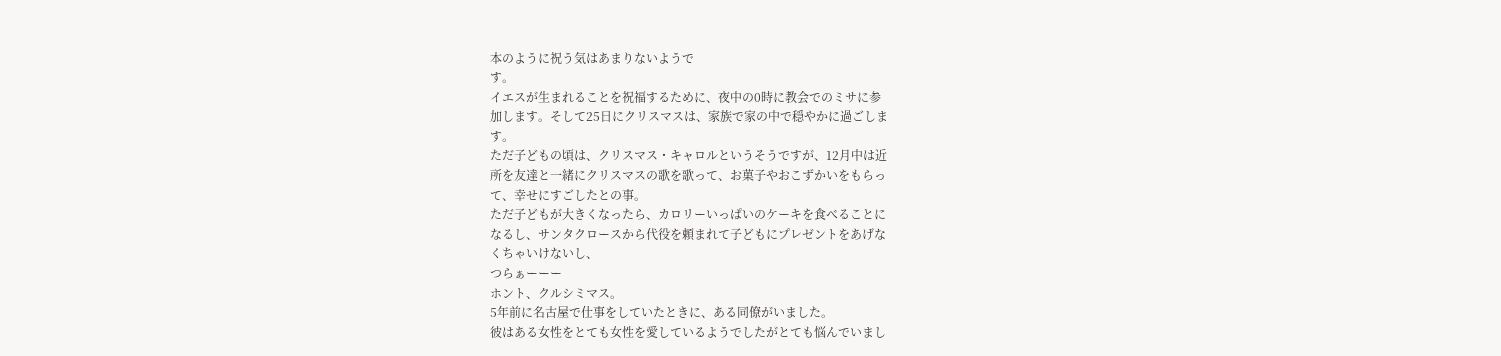本のように祝う気はあまりないようで
す。
イエスが生まれることを祝福するために、夜中の0時に教会でのミサに参
加します。そして25日にクリスマスは、家族で家の中で穏やかに過ごしま
す。
ただ子どもの頃は、クリスマス・キャロルというそうですが、12月中は近
所を友達と一緒にクリスマスの歌を歌って、お菓子やおこずかいをもらっ
て、幸せにすごしたとの事。
ただ子どもが大きくなったら、カロリーいっぱいのケーキを食べることに
なるし、サンタクロースから代役を頼まれて子どもにプレゼントをあげな
くちゃいけないし、
つらぁーーー
ホント、クルシミマス。
5年前に名古屋で仕事をしていたときに、ある同僚がいました。
彼はある女性をとても女性を愛しているようでしたがとても悩んでいまし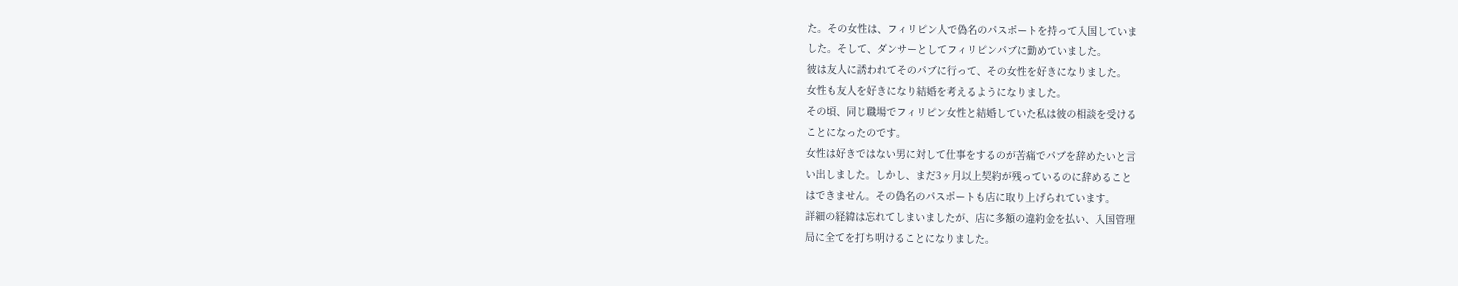た。その女性は、フィリピン人で偽名のパスポートを持って入国していま
した。そして、ダンサーとしてフィリピンパブに勤めていました。
彼は友人に誘われてそのパブに行って、その女性を好きになりました。
女性も友人を好きになり結婚を考えるようになりました。
その頃、同じ職場でフィリピン女性と結婚していた私は彼の相談を受ける
ことになったのです。
女性は好きではない男に対して仕事をするのが苦痛でパブを辞めたいと言
い出しました。しかし、まだ3ヶ月以上契約が残っているのに辞めること
はできません。その偽名のパスポートも店に取り上げられています。
詳細の経緯は忘れてしまいましたが、店に多額の違約金を払い、入国管理
局に全てを打ち明けることになりました。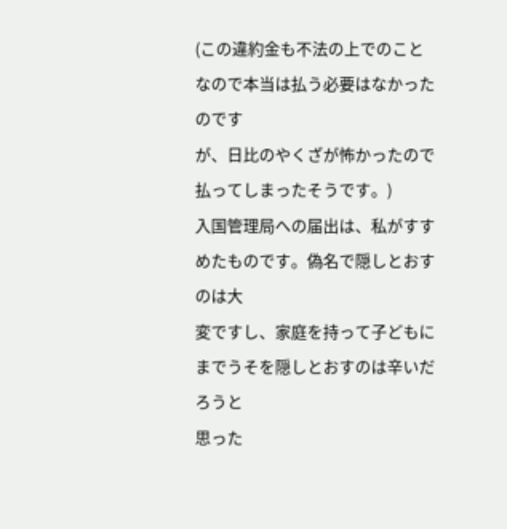(この違約金も不法の上でのことなので本当は払う必要はなかったのです
が、日比のやくざが怖かったので払ってしまったそうです。)
入国管理局への届出は、私がすすめたものです。偽名で隠しとおすのは大
変ですし、家庭を持って子どもにまでうそを隠しとおすのは辛いだろうと
思った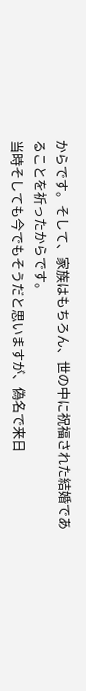からです。そして、家族はもちろん、世の中に祝福された結婚であ
ることを祈ったからです。
当時そしても今でもそうだと思いますが、偽名で来日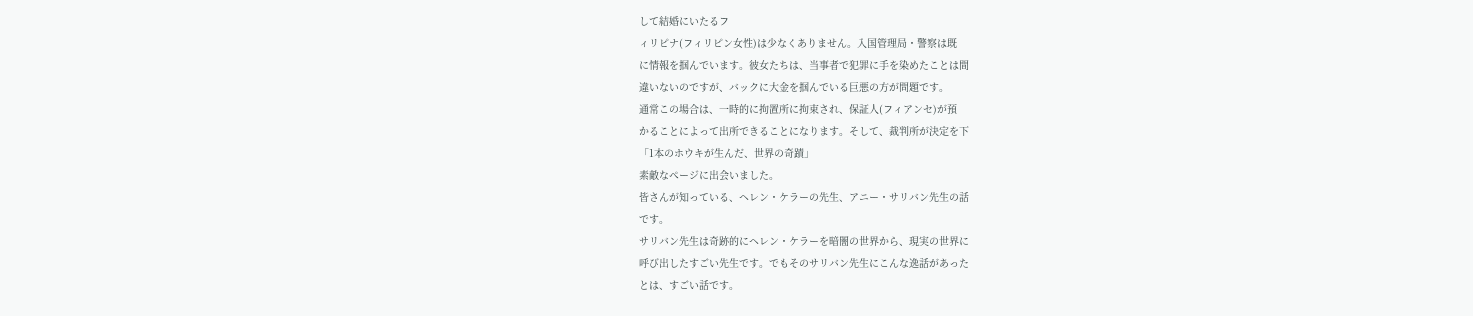して結婚にいたるフ
ィリピナ(フィリピン女性)は少なくありません。入国管理局・警察は既
に情報を掴んでいます。彼女たちは、当事者で犯罪に手を染めたことは間
違いないのですが、バックに大金を掴んでいる巨悪の方が問題です。
通常この場合は、一時的に拘置所に拘束され、保証人(フィアンセ)が預
かることによって出所できることになります。そして、裁判所が決定を下
「1本のホウキが生んだ、世界の奇蹟」
素敵なページに出会いました。
皆さんが知っている、ヘレン・ケラーの先生、アニー・サリバン先生の話
です。
サリバン先生は奇跡的にヘレン・ケラーを暗闇の世界から、現実の世界に
呼び出したすごい先生です。でもそのサリバン先生にこんな逸話があった
とは、すごい話です。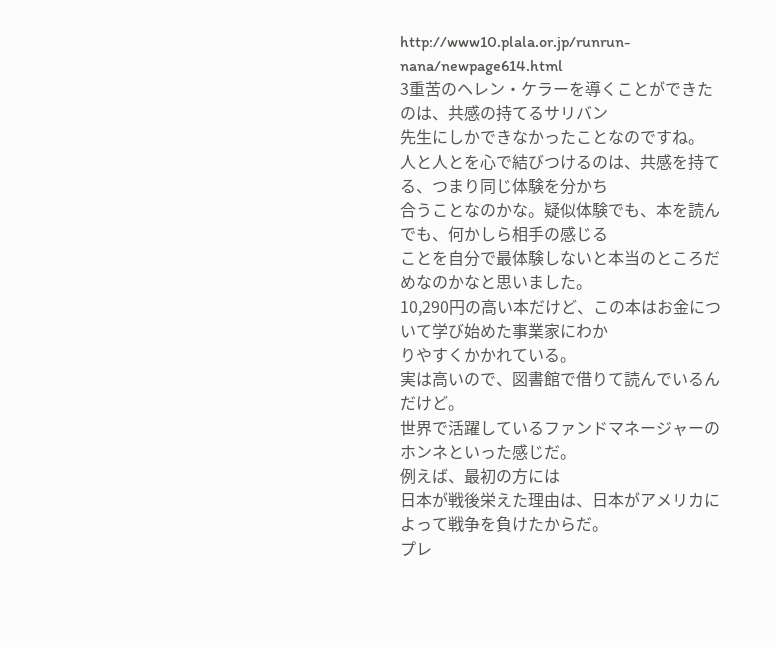http://www10.plala.or.jp/runrun-nana/newpage614.html
3重苦のヘレン・ケラーを導くことができたのは、共感の持てるサリバン
先生にしかできなかったことなのですね。
人と人とを心で結びつけるのは、共感を持てる、つまり同じ体験を分かち
合うことなのかな。疑似体験でも、本を読んでも、何かしら相手の感じる
ことを自分で最体験しないと本当のところだめなのかなと思いました。
10,290円の高い本だけど、この本はお金について学び始めた事業家にわか
りやすくかかれている。
実は高いので、図書館で借りて読んでいるんだけど。
世界で活躍しているファンドマネージャーのホンネといった感じだ。
例えば、最初の方には
日本が戦後栄えた理由は、日本がアメリカによって戦争を負けたからだ。
プレ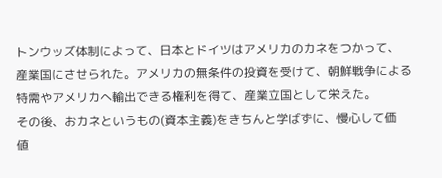トンウッズ体制によって、日本とドイツはアメリカのカネをつかって、
産業国にさせられた。アメリカの無条件の投資を受けて、朝鮮戦争による
特需やアメリカへ輸出できる権利を得て、産業立国として栄えた。
その後、おカネというもの(資本主義)をきちんと学ばずに、慢心して価
値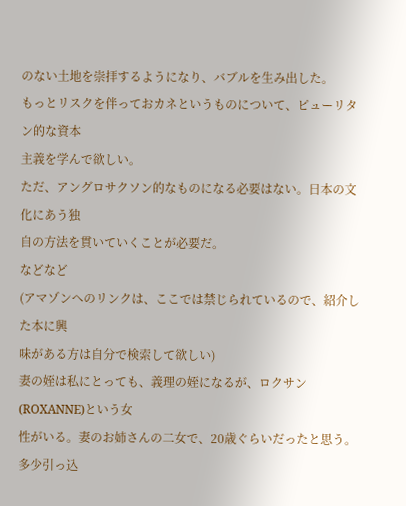のない土地を崇拝するようになり、バブルを生み出した。
もっとリスクを伴っておカネというものについて、ピューリタン的な資本
主義を学んで欲しい。
ただ、アングロサクソン的なものになる必要はない。日本の文化にあう独
自の方法を貫いていくことが必要だ。
などなど
(アマゾンへのリンクは、ここでは禁じられているので、紹介した本に興
味がある方は自分で検索して欲しい)
妻の姪は私にとっても、義理の姪になるが、ロクサン(ROXANNE)という女
性がいる。妻のお姉さんの二女で、20歳ぐらいだったと思う。多少引っ込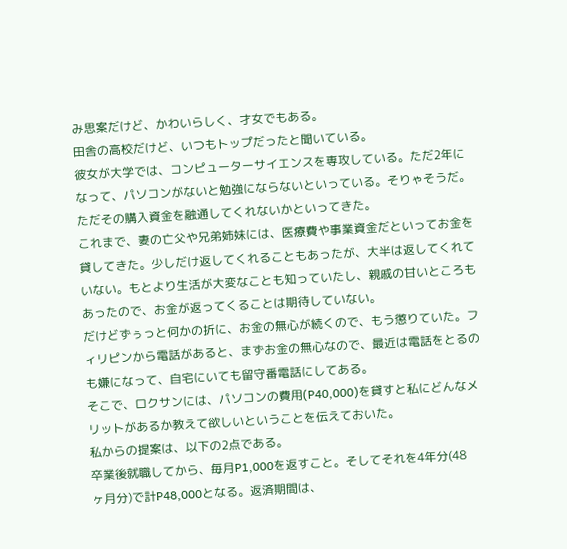み思案だけど、かわいらしく、才女でもある。
田舎の高校だけど、いつもトップだったと聞いている。
彼女が大学では、コンピューターサイエンスを専攻している。ただ2年に
なって、パソコンがないと勉強にならないといっている。そりゃそうだ。
ただその購入資金を融通してくれないかといってきた。
これまで、妻の亡父や兄弟姉妹には、医療費や事業資金だといってお金を
貸してきた。少しだけ返してくれることもあったが、大半は返してくれて
いない。もとより生活が大変なことも知っていたし、親戚の甘いところも
あったので、お金が返ってくることは期待していない。
だけどずぅっと何かの折に、お金の無心が続くので、もう懲りていた。フ
ィリピンから電話があると、まずお金の無心なので、最近は電話をとるの
も嫌になって、自宅にいても留守番電話にしてある。
そこで、ロクサンには、パソコンの費用(P40,000)を貸すと私にどんなメ
リットがあるか教えて欲しいということを伝えておいた。
私からの提案は、以下の2点である。
卒業後就職してから、毎月P1,000を返すこと。そしてそれを4年分(48
ヶ月分)で計P48,000となる。返済期間は、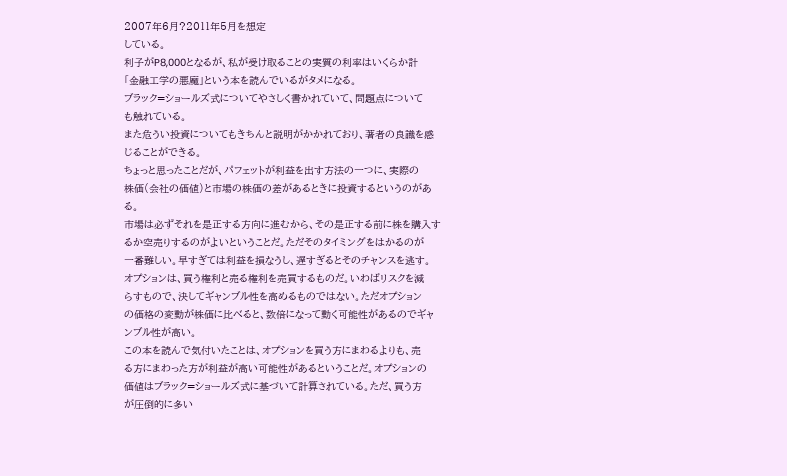2007年6月?2011年5月を想定
している。
利子がP8,000となるが、私が受け取ることの実質の利率はいくらか計
「金融工学の悪魔」という本を読んでいるがタメになる。
ブラック=ショールズ式についてやさしく書かれていて、問題点について
も触れている。
また危うい投資についてもきちんと説明がかかれており、著者の良識を感
じることができる。
ちょっと思ったことだが、パフェットが利益を出す方法の一つに、実際の
株価(会社の価値)と市場の株価の差があるときに投資するというのがあ
る。
市場は必ずそれを是正する方向に進むから、その是正する前に株を購入す
るか空売りするのがよいということだ。ただそのタイミングをはかるのが
一番難しい。早すぎては利益を損なうし、遅すぎるとそのチャンスを逃す。
オプションは、買う権利と売る権利を売買するものだ。いわばリスクを減
らすもので、決してギャンブル性を高めるものではない。ただオプション
の価格の変動が株価に比べると、数倍になって動く可能性があるのでギャ
ンブル性が高い。
この本を読んで気付いたことは、オプションを買う方にまわるよりも、売
る方にまわった方が利益が高い可能性があるということだ。オプションの
価値はブラック=ショールズ式に基づいて計算されている。ただ、買う方
が圧倒的に多い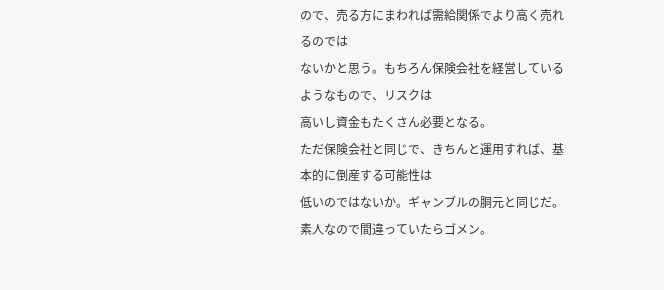ので、売る方にまわれば需給関係でより高く売れるのでは
ないかと思う。もちろん保険会社を経営しているようなもので、リスクは
高いし資金もたくさん必要となる。
ただ保険会社と同じで、きちんと運用すれば、基本的に倒産する可能性は
低いのではないか。ギャンブルの胴元と同じだ。
素人なので間違っていたらゴメン。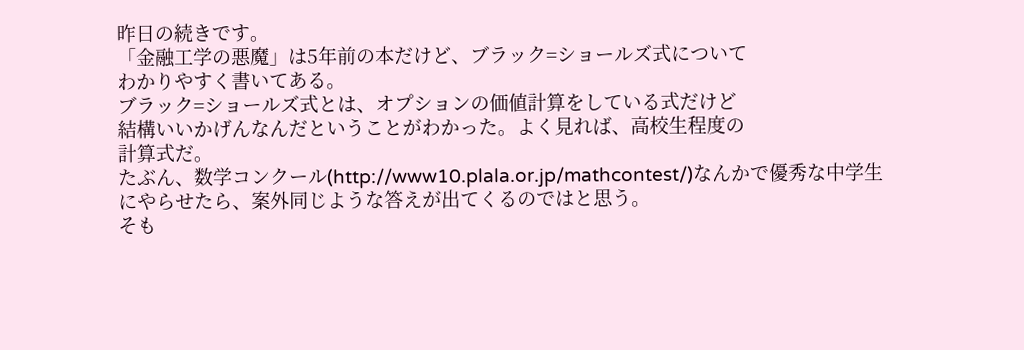昨日の続きです。
「金融工学の悪魔」は5年前の本だけど、ブラック=ショールズ式について
わかりやすく書いてある。
ブラック=ショールズ式とは、オプションの価値計算をしている式だけど
結構いいかげんなんだということがわかった。よく見れば、高校生程度の
計算式だ。
たぶん、数学コンクール(http://www10.plala.or.jp/mathcontest/)なんかで優秀な中学生にやらせたら、案外同じような答えが出てくるのではと思う。
そも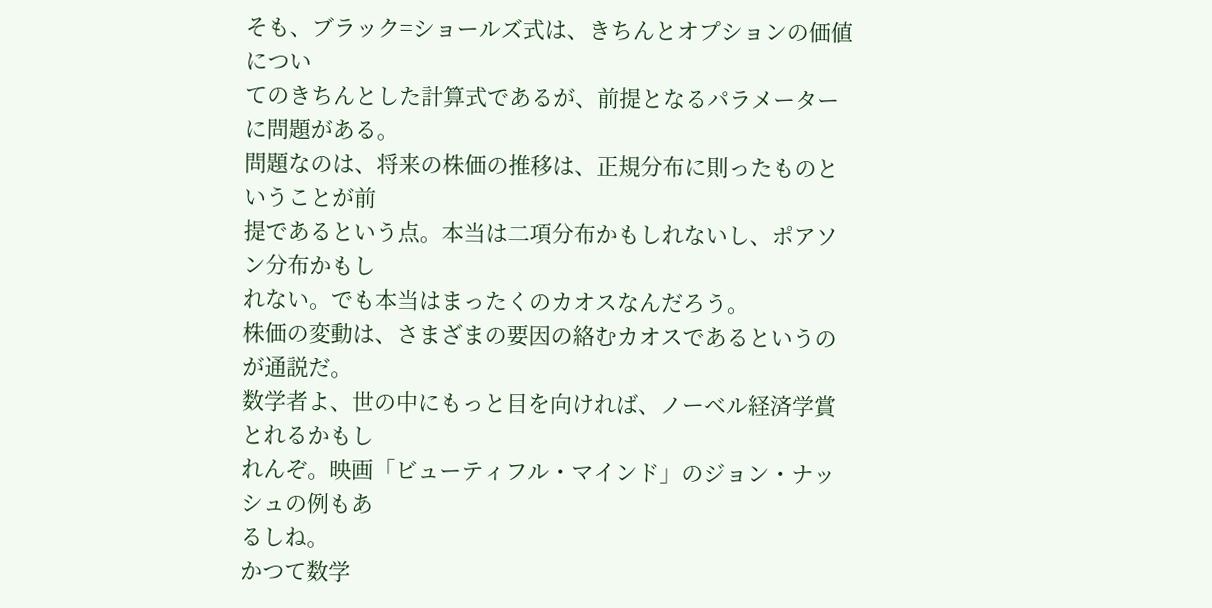そも、ブラック=ショールズ式は、きちんとオプションの価値につい
てのきちんとした計算式であるが、前提となるパラメーターに問題がある。
問題なのは、将来の株価の推移は、正規分布に則ったものということが前
提であるという点。本当は二項分布かもしれないし、ポアソン分布かもし
れない。でも本当はまったくのカオスなんだろう。
株価の変動は、さまざまの要因の絡むカオスであるというのが通説だ。
数学者よ、世の中にもっと目を向ければ、ノーベル経済学賞とれるかもし
れんぞ。映画「ビューティフル・マインド」のジョン・ナッシュの例もあ
るしね。
かつて数学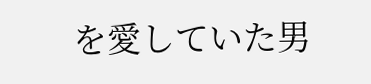を愛していた男